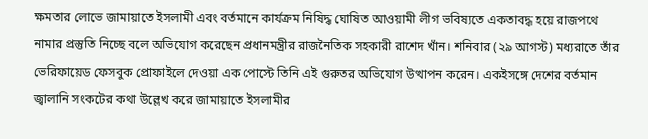ক্ষমতার লোভে জামায়াতে ইসলামী এবং বর্তমানে কার্যক্রম নিষিদ্ধ ঘোষিত আওয়ামী লীগ ভবিষ্যতে একতাবদ্ধ হয়ে রাজপথে নামার প্রস্তুতি নিচ্ছে বলে অভিযোগ করেছেন প্রধানমন্ত্রীর রাজনৈতিক সহকারী রাশেদ খাঁন। শনিবার (২৯ আগস্ট) মধ্যরাতে তাঁর ভেরিফায়েড ফেসবুক প্রোফাইলে দেওয়া এক পোস্টে তিনি এই গুরুতর অভিযোগ উত্থাপন করেন। একইসঙ্গে দেশের বর্তমান জ্বালানি সংকটের কথা উল্লেখ করে জামায়াতে ইসলামীর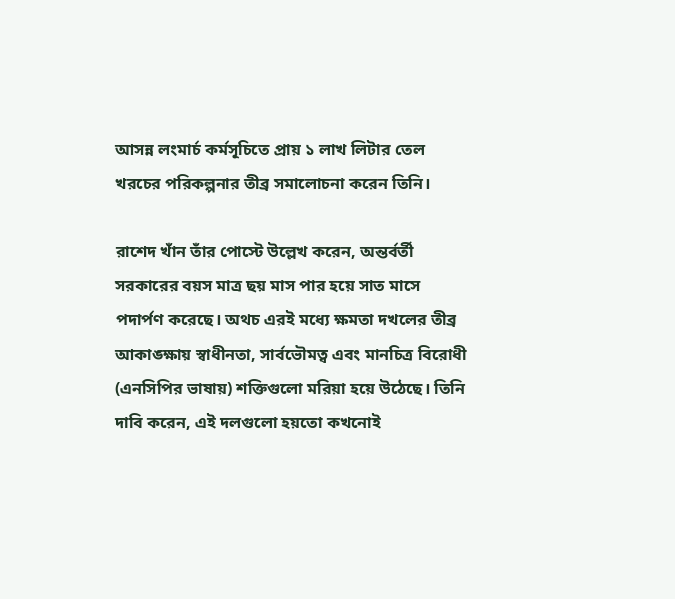আসন্ন লংমার্চ কর্মসূচিতে প্রায় ১ লাখ লিটার তেল খরচের পরিকল্পনার তীব্র সমালোচনা করেন তিনি।

রাশেদ খাঁন তাঁর পোস্টে উল্লেখ করেন, অন্তর্বর্তী সরকারের বয়স মাত্র ছয় মাস পার হয়ে সাত মাসে পদার্পণ করেছে। অথচ এরই মধ্যে ক্ষমতা দখলের তীব্র আকাঙ্ক্ষায় স্বাধীনতা, সার্বভৌমত্ব এবং মানচিত্র বিরোধী (এনসিপির ভাষায়) শক্তিগুলো মরিয়া হয়ে উঠেছে। তিনি দাবি করেন, এই দলগুলো হয়তো কখনোই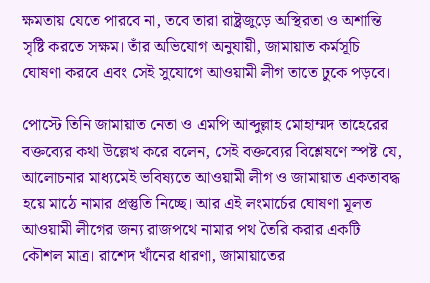ক্ষমতায় যেতে পারবে না, তবে তারা রাষ্ট্রজুড়ে অস্থিরতা ও অশান্তি সৃষ্টি করতে সক্ষম। তাঁর অভিযোগ অনুযায়ী, জামায়াত কর্মসূচি ঘোষণা করবে এবং সেই সুযোগে আওয়ামী লীগ তাতে ঢুকে পড়বে।

পোস্টে তিনি জামায়াত নেতা ও এমপি আব্দুল্লাহ মোহাম্মদ তাহেরের বক্তব্যের কথা উল্লেখ করে বলেন, সেই বক্তব্যের বিশ্লেষণে স্পষ্ট যে, আলোচনার মাধ্যমেই ভবিষ্যতে আওয়ামী লীগ ও জামায়াত একতাবদ্ধ হয়ে মাঠে নামার প্রস্তুতি নিচ্ছে। আর এই লংমার্চের ঘোষণা মূলত আওয়ামী লীগের জন্য রাজপথে নামার পথ তৈরি করার একটি কৌশল মাত্র। রাশেদ খাঁনের ধারণা, জামায়াতের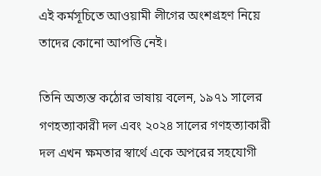এই কর্মসূচিতে আওয়ামী লীগের অংশগ্রহণ নিয়ে তাদের কোনো আপত্তি নেই।

তিনি অত্যন্ত কঠোর ভাষায় বলেন, ১৯৭১ সালের গণহত্যাকারী দল এবং ২০২৪ সালের গণহত্যাকারী দল এখন ক্ষমতার স্বার্থে একে অপরের সহযোগী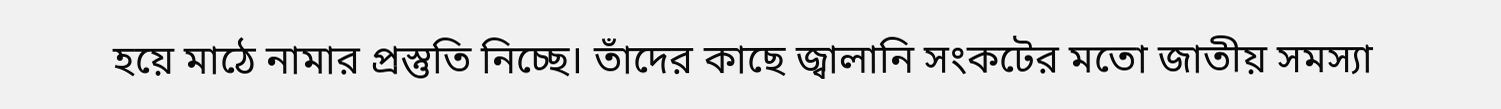হয়ে মাঠে নামার প্রস্তুতি নিচ্ছে। তাঁদের কাছে জ্বালানি সংকটের মতো জাতীয় সমস্যা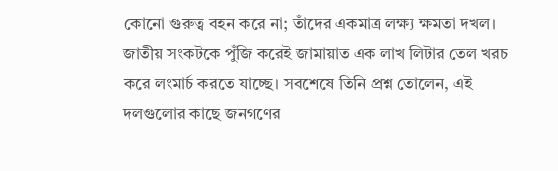কোনো গুরুত্ব বহন করে না; তাঁদের একমাত্র লক্ষ্য ক্ষমতা দখল। জাতীয় সংকটকে পুঁজি করেই জামায়াত এক লাখ লিটার তেল খরচ করে লংমার্চ করতে যাচ্ছে। সবশেষে তিনি প্রশ্ন তোলেন, এই দলগুলোর কাছে জনগণের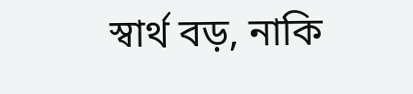স্বার্থ বড়, নাকি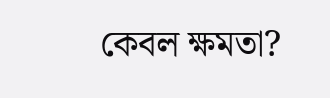কেবল ক্ষমতা?